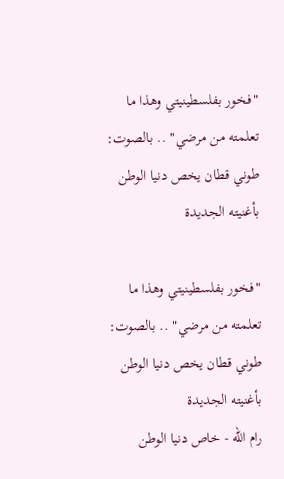"فخور بفلسطينيتي وهذا ما تعلمته من مرضي" .. بالصوت: طوني قطان يخص دنيا الوطن بأغنيته الجديدة

"فخور بفلسطينيتي وهذا ما تعلمته من مرضي" .. بالصوت: طوني قطان يخص دنيا الوطن بأغنيته الجديدة
رام الله - خاص دنيا الوطن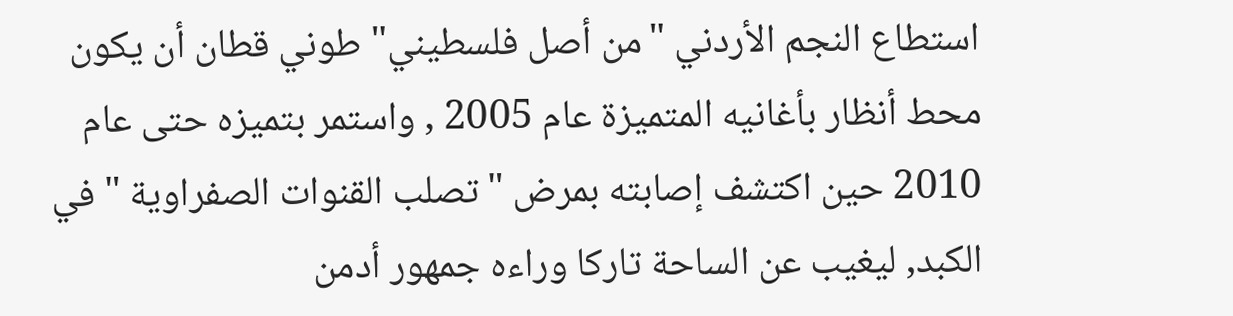استطاع النجم الأردني "من أصل فلسطيني" طوني قطان أن يكون محط أنظار بأغانيه المتميزة عام 2005 , واستمر بتميزه حتى عام 2010 حين اكتشف إصابته بمرض "تصلب القنوات الصفراوية " في الكبد, ليغيب عن الساحة تاركا وراءه جمهور أدمن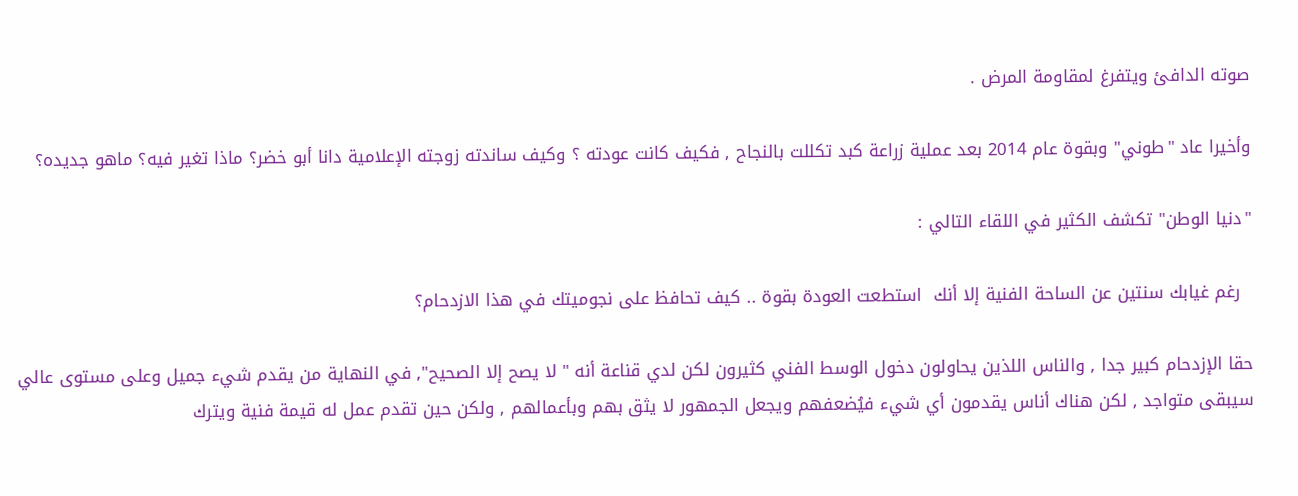صوته الدافئ ويتفرغ لمقاومة المرض .

وأخيرا عاد "طوني" وبقوة عام 2014 بعد عملية زراعة كبد تكللت بالنجاح , فكيف كانت عودته ؟ وكيف ساندته زوجته الإعلامية دانا أبو خضر؟ ماذا تغير فيه؟ ماهو جديده؟

"دنيا الوطن" تكشف الكثير في اللقاء التالي :

  رغم غيابك سنتين عن الساحة الفنية إلا أنك  استطعت العودة بقوة .. كيف تحافظ على نجوميتك في هذا الازدحام؟

حقا الإزدحام كبير جدا , والناس اللذين يحاولون دخول الوسط الفني كثيرون لكن لدي قناعة أنه " لا يصح إلا الصحيح", في النهاية من يقدم شيء جميل وعلى مستوى عالي سيبقى متواجد , لكن هناك أناس يقدمون أي شيء فيُضعفهم ويجعل الجمهور لا يثق بهم وبأعمالهم , ولكن حين تقدم عمل له قيمة فنية ويترك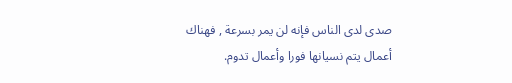صدى لدى الناس فإنه لن يمر بسرعة , فهناك أعمال يتم نسيانها فورا وأعمال تدوم.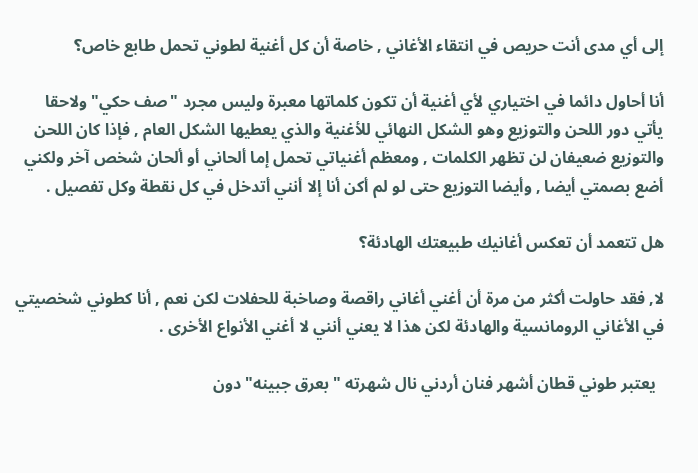إلى أي مدى أنت حريص في انتقاء الأغاني , خاصة أن كل أغنية لطوني تحمل طابع خاص؟

أنا أحاول دائما في اختياري لأي أغنية أن تكون كلماتها معبرة وليس مجرد "صف حكي" ولاحقا يأتي دور اللحن والتوزيع وهو الشكل النهائي للأغنية والذي يعطيها الشكل العام , فإذا كان اللحن والتوزيع ضعيفان لن تظهر الكلمات , ومعظم أغنياتي تحمل إما ألحاني أو ألحان شخص آخر ولكني أضع بصمتي أيضا , وأيضا التوزيع حتى لو لم أكن أنا إلا أنني أتدخل في كل نقطة وكل تفصيل .

هل تتعمد أن تعكس أغانيك طبيعتك الهادئة؟

لا, فقد حاولت أكثر من مرة أن أغني أغاني راقصة وصاخبة للحفلات لكن نعم , أنا كطوني شخصيتي في الأغاني الرومانسية والهادئة لكن هذا لا يعني أنني لا أغني الأنواع الأخرى .

  يعتبر طوني قطان أشهر فنان أردني نال شهرته "بعرق جبينه" دون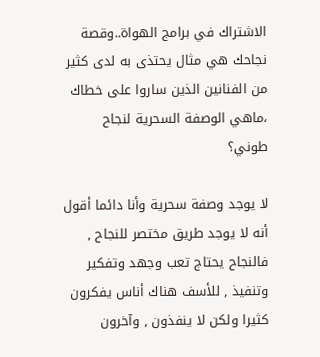الاشتراك في برامج الهواة..وقصة نجاحك هي مثال يحتذى به لدى كثير من الفنانين الذين ساروا على خطاك ،ماهي الوصفة السحرية لنجاح طوني؟

لا يوجد وصفة سحرية وأنا دائما أقول أنه لا يوجد طريق مختصر للنجاح , فالنجاح يحتاج تعب وجهد وتفكير وتنفيذ , للأسف هناك أناس يفكرون كثيرا ولكن لا ينفذون , وآخرون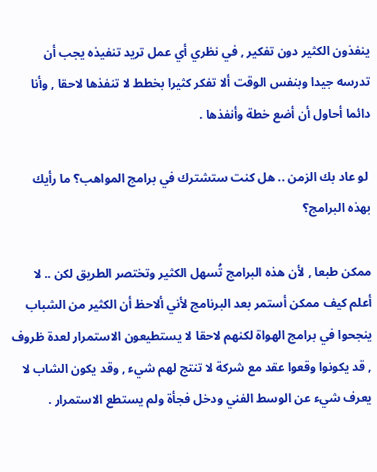ينفذون الكثير دون تفكير , في نظري أي عمل تريد تنفيذه يجب أن تدرسه جيدا وبنفس الوقت ألا تفكر كثيرا بخطط لا تنفذها لاحقا , وأنا دائما أحاول أن أضع خطة وأنفذها .

 لو عاد بك الزمن .. هل كنت ستشترك في برامج المواهب؟ ما رأيك بهذه البرامج؟

ممكن طبعا , لأن هذه البرامج تُسهل الكثير وتختصر الطريق لكن .. لا أعلم كيف ممكن أستمر بعد البرنامج لأني ألاحظ أن الكثير من الشباب ينجحوا في برامج الهواة لكنهم لاحقا لا يستطيعون الاستمرار لعدة ظروف , قد يكونوا وقعوا عقد مع شركة لا تنتج لهم شيء , وقد يكون الشاب لا يعرف شيء عن الوسط الفني ودخل فجأة ولم يستطع الاستمرار .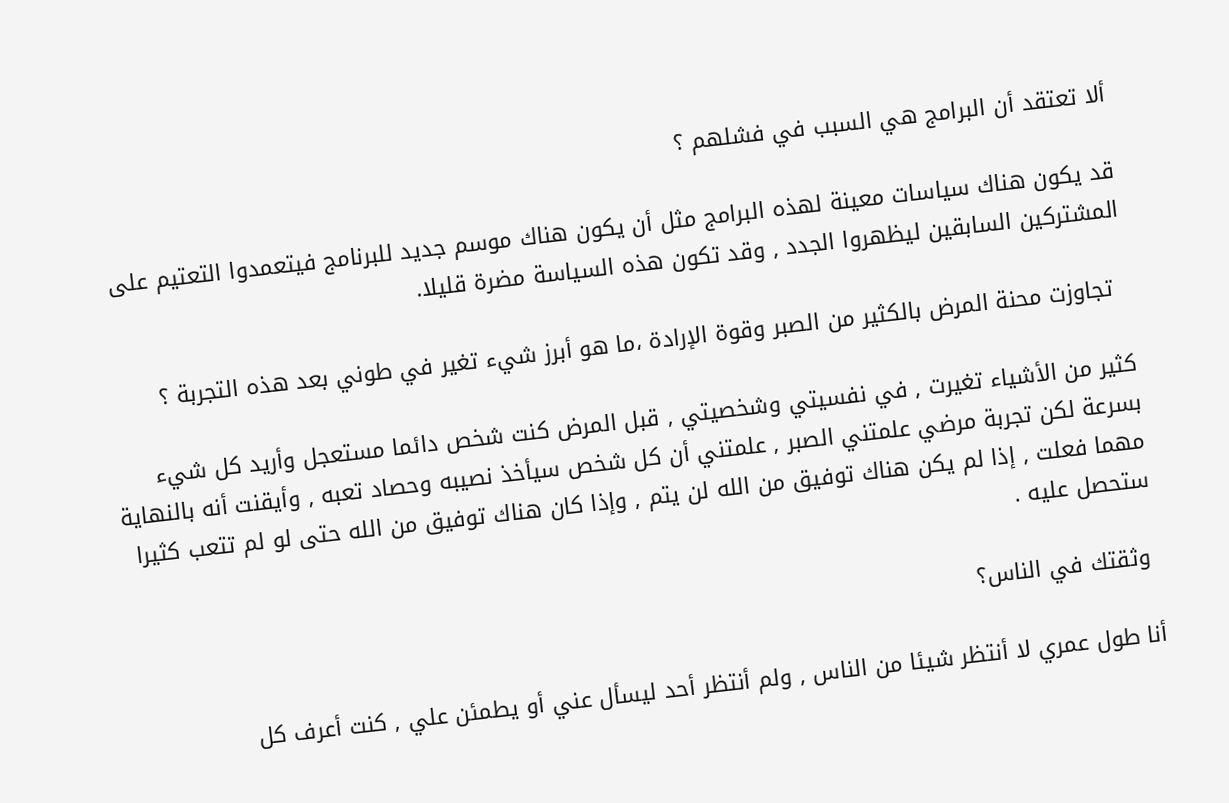ألا تعتقد أن البرامج هي السبب في فشلهم ؟

قد يكون هناك سياسات معينة لهذه البرامج مثل أن يكون هناك موسم جديد للبرنامج فيتعمدوا التعتيم على المشتركين السابقين ليظهروا الجدد , وقد تكون هذه السياسة مضرة قليلا.

  تجاوزت محنة المرض بالكثير من الصبر وقوة الإرادة ،ما هو أبرز شيء تغير في طوني بعد هذه التجربة ؟

كثير من الأشياء تغيرت , في نفسيتي وشخصيتي , قبل المرض كنت شخص دائما مستعجل وأريد كل شيء بسرعة لكن تجربة مرضي علمتني الصبر , علمتني أن كل شخص سيأخذ نصيبه وحصاد تعبه , وأيقنت أنه بالنهاية مهما فعلت , إذا لم يكن هناك توفيق من الله لن يتم , وإذا كان هناك توفيق من الله حتى لو لم تتعب كثيرا ستحصل عليه .

 وثقتك في الناس؟

أنا طول عمري لا أنتظر شيئا من الناس , ولم أنتظر أحد ليسأل عني أو يطمئن علي , كنت أعرف كل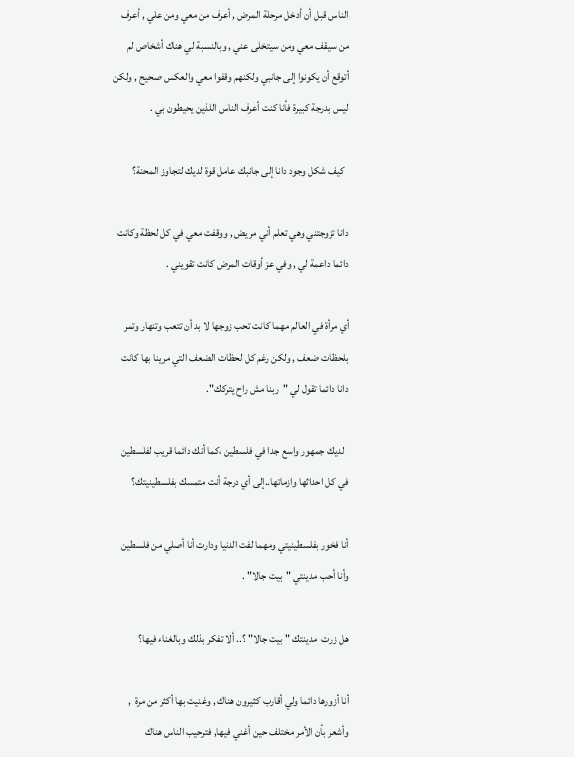الناس قبل أن أدخل مرحلة المرض , أعرف من معي ومن علي , أعرف من سيقف معي ومن سيتخلى عني , وبالنسبة لي هناك أشخاص لم أتوقع أن يكونوا إلى جانبي ولكنهم وقفوا معي والعكس صحيح , ولكن ليس بدرجة كبيرة فأنا كنت أعرف الناس اللذين يحيطون بي .

  كيف شكل وجود دانا إلى جانبك عامل قوة لديك لتجاوز المحنة؟

دانا تزوجتني وهي تعلم أني مريض , ووقفت معي في كل لحظة وكانت دائما داعمة لي , وفي عز أوقات المرض كانت تقويني .

أي مرأة في العالم مهما كانت تحب زوجها لا بد أن تتعب وتنهار وتمر بلحظات ضعف , ولكن رغم كل لحظات الضعف التي مرينا بها كانت دانا دائما تقول لي "ربنا مش راح يتركك".

  لديك جمهور واسع جدا في فلسطين ،كما أنك دائما قريب لفلسطين في كل احداثها وازماتها..إلى أي درجة أنت متمسك بفلسطينيتك؟

أنا فخور بفلسطينيتي ومهما لفت الدنيا ودارت أنا أصلي من فلسطين وأنا أحب مدينتي "بيت جالا" .

هل زرت  مدينتك " بيت جالا" ؟.. ألا تفكر بذلك وبالغناء فيها؟

أنا أزورها دائما ولي أقارب كثيرون هناك , وغنيت بها أكثر من مرة  , وأشعر بأن الأمر مختلف حين أغني فيها, فترحيب الناس هناك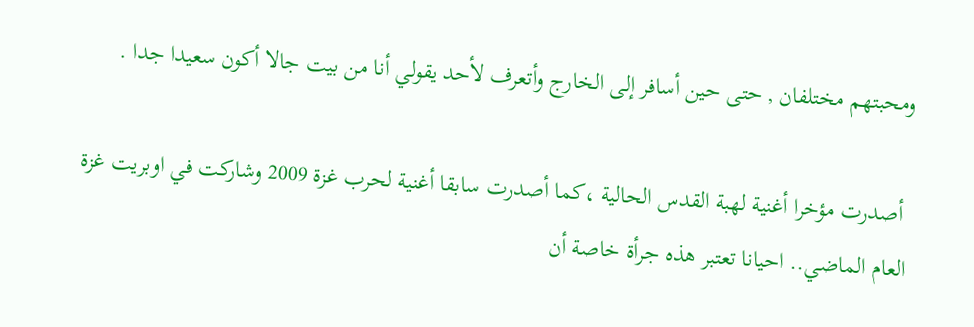ومحبتهم مختلفان , حتى حين أسافر إلى الخارج وأتعرف لأحد يقولي أنا من بيت جالا أكون سعيدا جدا .

 أصدرت مؤخرا أغنية لهبة القدس الحالية ،كما أصدرت سابقا أغنية لحرب غزة 2009 وشاركت في اوبريت غزة العام الماضي.. احيانا تعتبر هذه جرأة خاصة أن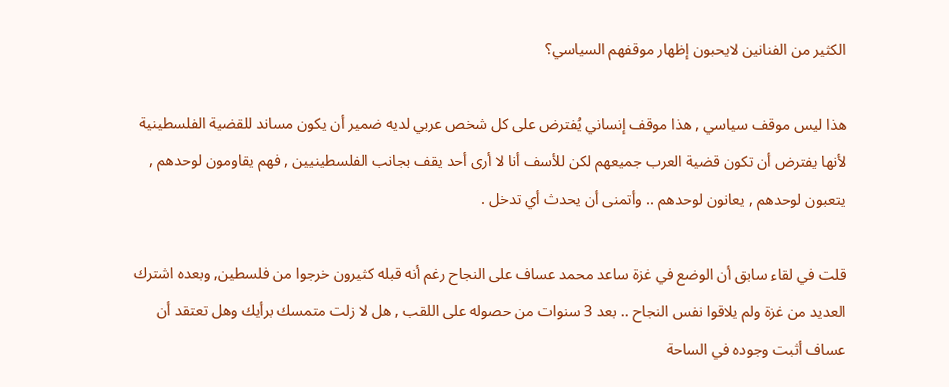الكثير من الفنانين لايحبون إظهار موقفهم السياسي؟

هذا ليس موقف سياسي , هذا موقف إنساني يُفترض على كل شخص عربي لديه ضمير أن يكون مساند للقضية الفلسطينية لأنها يفترض أن تكون قضية العرب جميعهم لكن للأسف أنا لا أرى أحد يقف بجانب الفلسطينيين , فهم يقاومون لوحدهم , يتعبون لوحدهم , يعانون لوحدهم .. وأتمنى أن يحدث أي تدخل .

قلت في لقاء سابق أن الوضع في غزة ساعد محمد عساف على النجاح رغم أنه قبله كثيرون خرجوا من فلسطين, وبعده اشترك العديد من غزة ولم يلاقوا نفس النجاح .. بعد 3 سنوات من حصوله على اللقب , هل لا زلت متمسك برأيك وهل تعتقد أن عساف أثبت وجوده في الساحة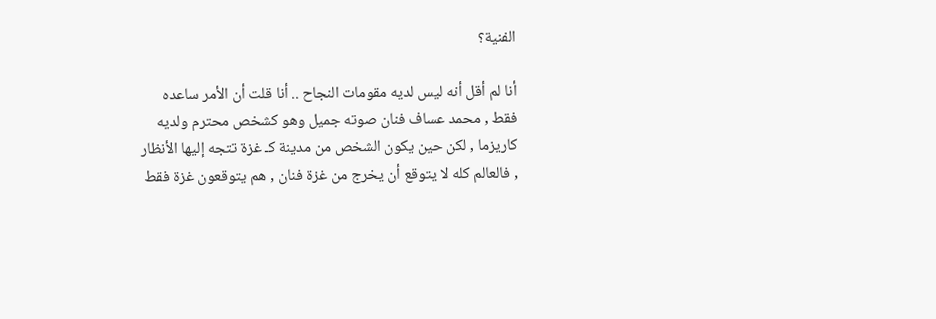الفنية؟

أنا لم أقل أنه ليس لديه مقومات النجاح .. أنا قلت أن الأمر ساعده فقط , محمد عساف فنان صوته جميل وهو كشخص محترم ولديه كاريزما , لكن حين يكون الشخص من مدينة كـ غزة تتجه إليها الأنظار , فالعالم كله لا يتوقع أن يخرج من غزة فنان , هم يتوقعون غزة فقط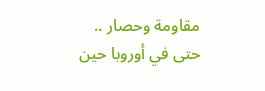مقاومة وحصار .. حتى في أوروبا حين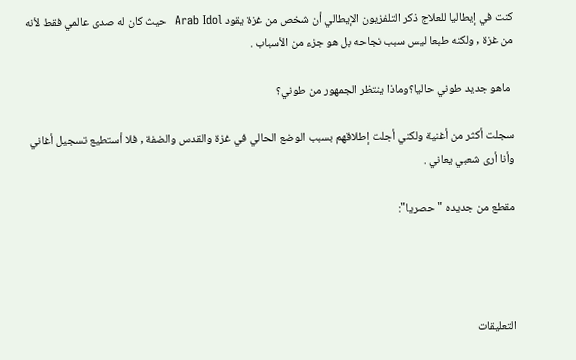كنت في إيطاليا للعلاج ذكر التلفزيون الإيطالي أن شخص من غزة يقود Arab Idol  حيث كان له صدى عالمي فقط لأنه من غزة , ولكنه طبعا ليس سبب نجاحه بل هو جزء من الأسباب .

 ماهو جديد طوني حاليا؟وماذا ينتظر الجمهور من طوني؟

سجلت أكثر من أغنية ولكني أجلت إطلاقهم بسبب الوضع الحالي في غزة والقدس والضفة , فلا أستطيع تسجيل أغاني وأنا أرى شعبي يعاني .

مقطع من جديده "حصريا":




التعليقات